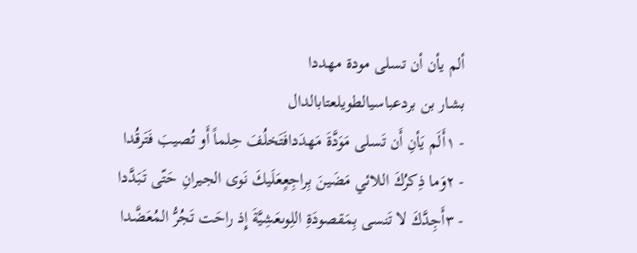ألم يأن أن تسلى مودة مهددا
بشار بن بردعباسيالطويلعتابالدال
- ١أَلَم يَأنِ أَن تَسلى مَوَدَّةَ مَهدَدافَتَخلُفَ حِلماً أَو تُصيبَ فَتَرقُدا
- ٢وَما ذِكرُكَ اللائي مَضَينَ بِراجِعٍعَلَيكَ نَوى الجيرانِ حَتّى تَبَدَّدا
- ٣أَجِدَّكَ لا تَنسى بِمَقصودَةِ اللِوىعَشِيَّةَ إِذ راحَت تَجُرُّ المُعَضَّدا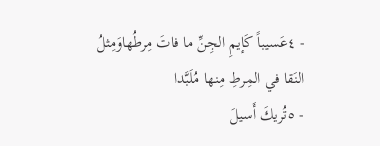- ٤عَسيباً كَإيمِ الجِنِّ ما فاتَ مِرطُهاوَمِثلُ النَقا في المِرطِ مِنها مُلَبَّدا
- ٥تُريكَ أَسيلَ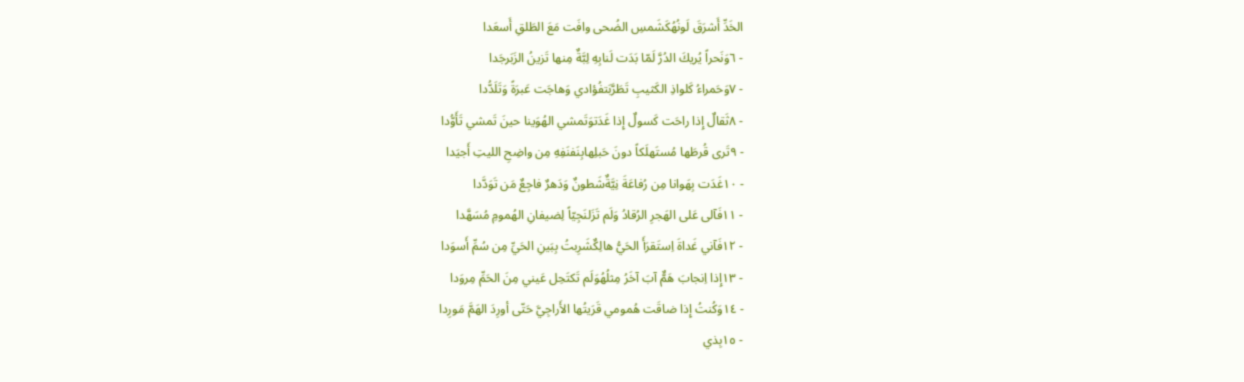الخَدِّ أَشرَقَ لَونُهُكَشَمسِ الضُحى وافَت مَعَ الطَلقِ أَسعَدا
- ٦وَنَحراً يُريكَ الدُرَّ لَمّا بَدَت لَنابِهِ لِبَّةٌ مِنها تَزينُ الزَبَرجَدا
- ٧وَحَمراءُ كَلواذِ الكَثيبِ تَطَرَّبَتفُؤادي وَهاجَت عَبرَةً وَتَلَدُّدا
- ٨ثَقالٌ إِذا راحَت كَسولٌ إِذا غَدَتوَتَمشي الهُوَينا حينَ تَمشي تَأَوُّدا
- ٩تَرى قُرطَها مُستَهلَكاً دونَ حَبلِهابِنَفنَفِهِ مِن واضِحِ الليتِ أَجيَدا
- ١٠غَدَت بِهَوانا مِن رُفاعَةَ نِيَّةٌشَطونٌ وَدَهرٌ فاجِعٌ مَن تَوَدَّدا
- ١١فَآلى عَلى الهَجرِ الرُقادُ وَلَم تَزَلنَجِيّاً لِضيفانِ الهُمومِ مُسَهَّدا
- ١٢فَآني غَداةَ اِستَقرَأَ الحَيُّ هالِكٌشَرِبتُ بِبَينِ الحَيِّ مِن سُمِّ أَسوَدا
- ١٣إِذا اِنجابَ هَمٌّ آبَ آخَرُ مِثلُهُوَلَم تَكتَحِل عَيني مِنَ الحَمِّ مِروَدا
- ١٤وَكُنتُ إِذا ضاقَت هُمومي قَرَيتُها الأَراجِيَّ حَتّى أورِدَ الهَمَّ مَورِدا
- ١٥بِذي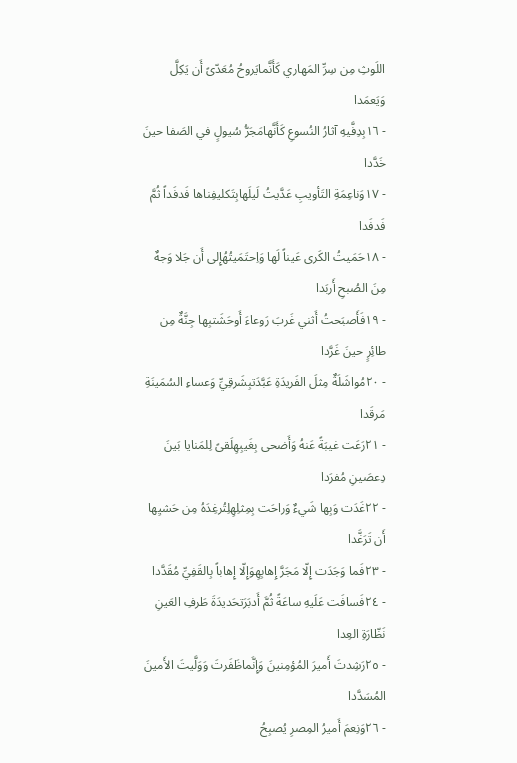اللَوثِ مِن سِرِّ المَهاري كَأَنَّمايَروحُ مُعَدّىً أَن يَكِلَّ وَيَعمَدا
- ١٦بِدِفَّيهِ آثارُ النُسوعِ كَأَنَّهامَجَرُّ سُيولٍ في الصَفا حينَ خَدَّدا
- ١٧وَناعِمَةِ التَأويبِ عَدَّيتُ لَيلَهابِتَكليفِناها فَدفَداً ثُمَّ فَدفَدا
- ١٨حَمَيتُ الكَرى عَيناً لَها وَاِحتَمَيتُهُإِلى أَن جَلا وَجهٌ مِنَ الصُبحِ أَربَدا
- ١٩فَأَصبَحتُ أَثني غَربَ رَوعاءَ أَوحَشَتبِها جِنَّةٌ مِن طائِرٍ حينَ غَرَّدا
- ٢٠مُواشَلَةٌ مِثلَ الفَريدَةِ عَبَّدَتبِشَرقِيِّ وَعساءِ السُمَينَةِ مَرقَدا
- ٢١رَعَت غيبَةً عَنهُ وَأَضحى بِغَيبِهِلَقىً لِلمَنايا بَينَ دِعصَينِ مُفرَدا
- ٢٢غَدَت وَبِها شَيءٌ وَراحَت بِمِثلِهِلِتُرغِدَهُ مِن حَشيِها أَن تَرَغَّدا
- ٢٣فَما وَجَدَت إِلّا مَجَرَّ إِهابِهِوَإِلّا إِهاباً بِالقَفِيِّ مُقَدَّدا
- ٢٤فَسافَت عَلَيهِ ساعَةً ثُمَّ أَدبَرَتحَديدَةَ طَرفِ العَينِ نَظّارَةِ العِدا
- ٢٥رَشِدتَ أَميرَ المُؤمِنينَ وَإِنَّماظَفَرتَ وَوَلَّيتَ الأَمينَ المُسَدَّدا
- ٢٦وَنِعمَ أَميرُ المِصرِ يُصبِحُ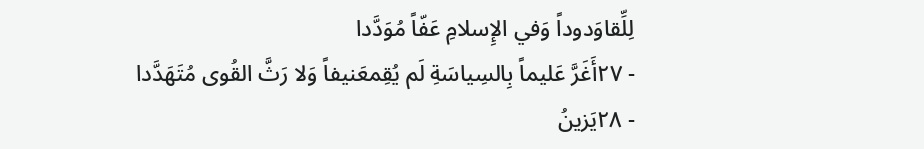لِلِّقاوَدوداً وَفي الإِسلامِ عَفّاً مُوَدَّدا
- ٢٧أَغَرَّ عَليماً بِالسِياسَةِ لَم يُقِمعَنيفاً وَلا رَثَّ القُوى مُتَهَدَّدا
- ٢٨يَزينُ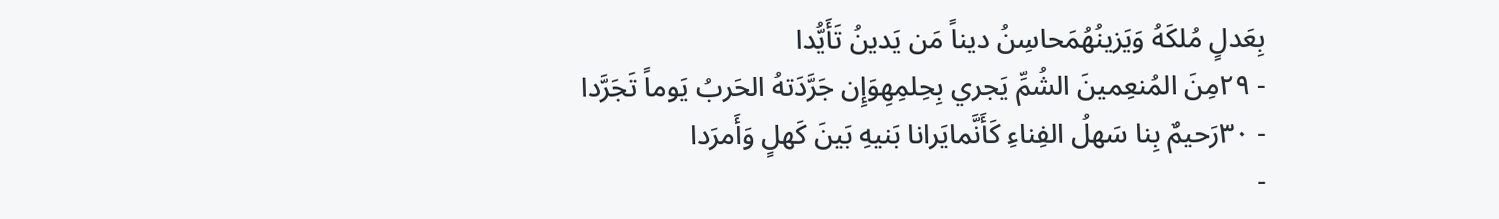بِعَدلٍ مُلكَهُ وَيَزينُهُمَحاسِنُ ديناً مَن يَدينُ تَأَيُّدا
- ٢٩مِنَ المُنعِمينَ الشُمِّ يَجري بِحِلمِهِوَإِن جَرَّدَتهُ الحَربُ يَوماً تَجَرَّدا
- ٣٠رَحيمٌ بِنا سَهلُ الفِناءِ كَأَنَّمايَرانا بَنيهِ بَينَ كَهلٍ وَأَمرَدا
-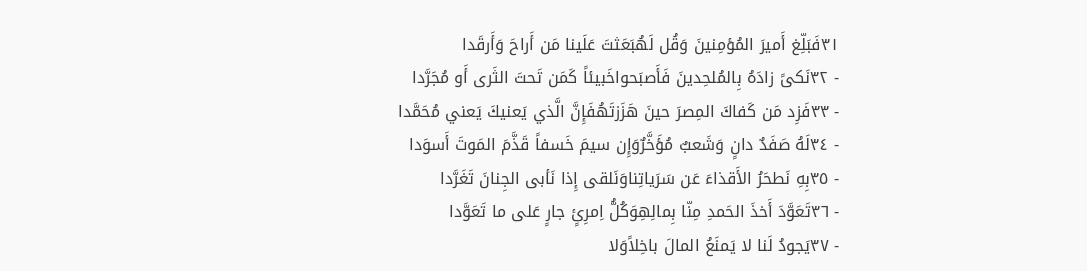٣١فَبَلِّغ أَميرَ المُؤمِنينَ وَقُل لَهُبَعَثتَ عَلَينا مَن أَراحَ وَأَرقَدا
- ٣٢نَكىً زادَهُ بِالمُلحِدينَ فَأَصبَحواخَبيئاً كَمَن تَحتَ الثَرى أَو مُجَرَّدا
- ٣٣فَزِد مَن كَفاكَ المِصرَ حينَ هَزَزتَهُفَإِنَّ الَّذي يَعنيكَ يَعني مُحَمَّدا
- ٣٤لَهُ صَفَدٌ دانٍ وَشَعبٌ مُؤَخَّرٌوَإِن سيمَ خَسفاً قَذَّمَ المَوتَ أَسوَدا
- ٣٥بِهِ نَطحَرُ الأَقذاءَ عَن سَرَياتِناوَنَلقى إِذا نَأبى الجِنانَ تَغَرَّدا
- ٣٦تَعَوَّدَ أَخذَ الحَمدِ مِنّا بِمالِهِوَكُلُّ اِمرِئٍ جارٍ عَلى ما تَعَوَّدا
- ٣٧يَجودُ لَنا لا يَمنَعُ المالَ باخِلاًوَلا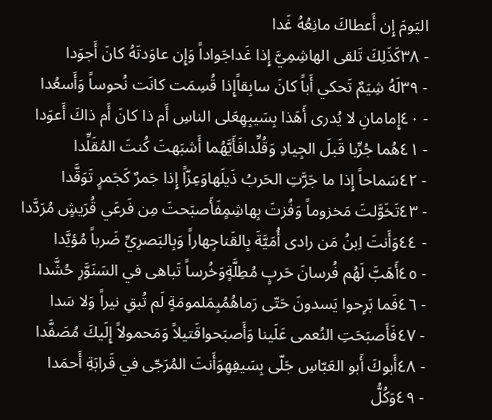اليَومَ إِن أَعطاكَ مانِعُهُ غَدا
- ٣٨كَذَلِكَ تَلقى الهاشِمِيَّ إِذا غَداجَواداً وَإِن عاوَدتَهُ كانَ أَجوَدا
- ٣٩لَهُ شِيَمٌ تَحكي أَباً كانَ سابِقاًإِذا قُسِمَت كانَت نُحوساً وَأَسعُدا
- ٤٠إِمامانِ لا يُدرى أَهَذا بِسَيبِهِعَلى الناسِ أَم ذا كانَ أَم ذاكَ أَعوَدا
- ٤١هُما جُرِّبا قَبلَ الجِيادِ وَقُلِّدافَأَيَّهُما أَشبَهتَ كُنتَ المُقَلِّدا
- ٤٢سَماحاً إِذا ما جَرَّتِ الحَربُ ذَيلَهاوَعِزّاً إِذا جَمرٌ كَجَمرٍ تَوَقَّدا
- ٤٣تَخَوَّلتَ مَخزوماً وَفُزتَ بِهاشِمٍفَأَصبَحتَ مِن فَرعَي قُرَيشٍ مُرَدَّدا
- ٤٤وَأَنتَ اِبنُ مَن رادى أُمَيَّةَ بِالقَناجِهاراً وَبِالبَصرِيِّ ضَرباً مُؤيَّدا
- ٤٥أَهَبَّ لَهُم فُرسانَ حَربٍ مُطِلَّةٍوَخُرساً تَباهى في السَنَوَّرِ حُشَّدا
- ٤٦فَما بَرِحوا يَسدونَ حَتّى رَماهُمُبِمَلمومَةٍ لَم تُبقِ نيراً وَلا سَدا
- ٤٧فَأَصبَحَتِ النُعمى عَلَينا وَأَصبَحواقَتيلاً وَمَحمولاً إِلَيكَ مُصَفَّدا
- ٤٨أَبوكَ أَبو العَبّاسِ جَلّى بِسَيفِهِوَأَنتَ المُرَجّى في قَرابَةِ أَحمَدا
- ٤٩وَكُلُّ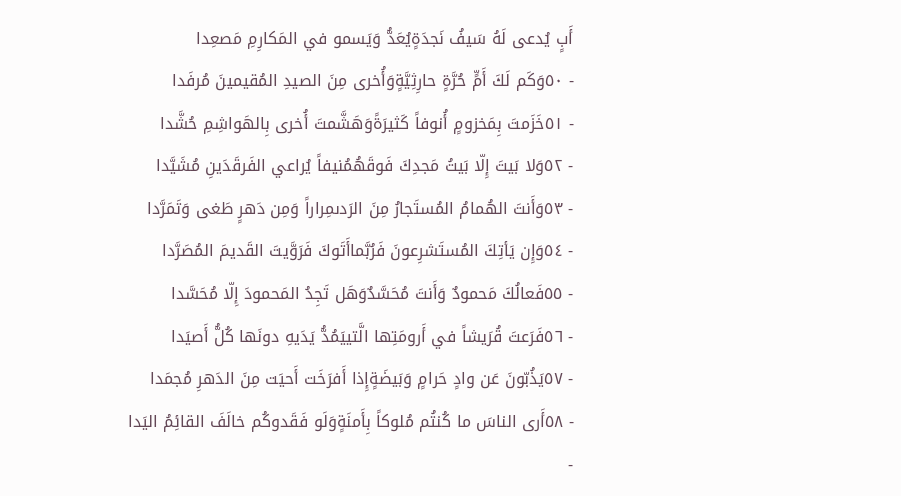أَبٍ يُدعى لَهُ سَيفُ نَجدَةٍيُعَدُّ وَيَسمو في المَكارِمِ مَصعِدا
- ٥٠وَكَم لَكَ أَمٍّ حُرَّةٍ حارِثِيَّةٍوَأُخرى مِنَ الصيدِ المُقيمينَ مُرفَدا
- ٥١خَزَمتَ بِمَخزومٍ أُنوفاً كَثيرَةًوَهَشَّمتَ أُخرى بِالهَواشِمِ حُشَّدا
- ٥٢وَلا بَيتَ إِلّا بَيتُ مَجدِكَ فَوقَهُمُنيفاً يُراعي الفَرقَدَينِ مُشَيَّدا
- ٥٣وَأَنتَ الهُمامُ المُستَجارُ مِنَ الرَدىمِراراً وَمِن دَهرٍ طَغى وَتَمَرَّدا
- ٥٤وَإِن يَأتِكَ المُستَشرِعونَ فَرُبَّماأَتَوكَ فَرَوَّيتَ القَديمَ المُصَرَّدا
- ٥٥فَعالُكَ مَحمودٌ وَأَنتَ مُحَسَّدٌوَهَل تَجِدُ المَحمودَ إِلّا مُحَسَّدا
- ٥٦فَرَعتَ قُرَيشاً في أَرومَتِها الَّتييَمُدُّ يَدَيهِ دونَها كُلُّ أَصيَدا
- ٥٧يَذُبّونَ عَن وادٍ حَرامٍ وَبَيضَةٍإِذا أَفرَخَت أَحيَت مِنَ الدَهرِ مُجمَدا
- ٥٨أَرى الناسَ ما كُنتُم مُلوكاً بِأَمنَةٍوَلَو فَقَدوكُم خالَفَ القائِمُ اليَدا
-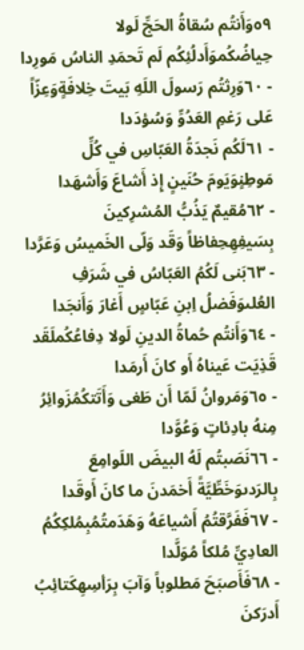٥٩وَأَنتُم سُقاةُ الحَجِّ لَولا حِياضُكُموَأَدلُئِكُم لَم تَحمَدِ الناسُ مَورِدا
- ٦٠وَرِثتُم رَسولَ اللَهِ بَيتَ خِلافَةٍوَعِزّاً عَلى رَغمِ العَدُوِّ وَسُؤدَدا
- ٦١لَكُم نَجدَةُ العَبّاسِ في كُلِّ مَوطِنٍوَيَومَ حُنَينٍ إِذ أَشاعَ وَأَشهَدا
- ٦٢مُقيمٌ يَذُبُّ المُشرِكينَ بِسَيفِهِحِفاظاً وَقَد وَلّى الخَميسُ وَعَرَّدا
- ٦٣بَنى لَكُمُ العَبّاسُ في شَرَفِ العُلىوَفَضلُ اِبنِ عَبّاسٍ أَغارَ وَأَنجَدا
- ٦٤وَأَنتُم حُماةُ الدينِ لَولا دِفاعُكُملَقَد قَذِيَت عَيناهُ أَو كانَ أَرمَدا
- ٦٥وَمَروانُ لَمّا أَن طَغى وَأَتَتكُمُزَوائِرُ مِنهُ بادِئاتٍ وَعُوَّدا
- ٦٦نَصَبتُم لَهُ البيضَ اللَوامِعَ بِالرَدىوَخَطِّيَّةً أَخمَدنَ ما كانَ أَوقَدا
- ٦٧فَفَرَّقتُمُ أَشياعَهُ وَهَدَمتُمُبِمُلكِكُمُ العادِيِّ مُلكاً مُوَلَّدا
- ٦٨فَأَصبَحَ مَطلوباً وَآبَ بِرَأسِهِكَتائِبُ أَدرَكنَ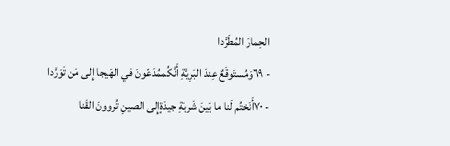الحِمارَ المُطَرَّدا
- ٦٩وَمُستَوقَعٌ عِندَ البَرِيَّةِ أَنَّكُممُدَعّونَ في الهَيجا إِلى مَن تَوَرَّدا
- ٧٠أَنَختُم لَنا ما بَينَ شَربَةِ جيدَةٍإِلى الصينِ تُروونَ القَنا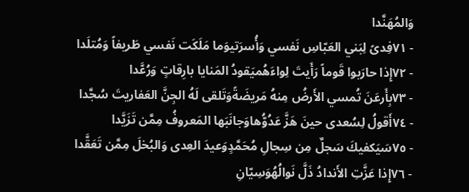وَالمُهَنَّدا
- ٧١فِدىً لِبَني العَبّاسِ نَفسي وَأُسرَتيوَما مَلَكَت نَفسي طَريفاً وَمُتلَدا
- ٧٢إِذا حارَبوا قَوماً رَأَيتَ لِواءَهُميَقودُ المَنايا بارِقاتٍ وَرُعَّدا
- ٧٣بِأَرعَنَ تُمسي الأَرضُ مِنهُ مَريضَةًوَتَلقى لَهُ الجِنَّ العَفاريتَ سُجَّدا
- ٧٤أَقولُ لِسُعدى حينَ هَزَّ عَدُوُّهاوَجانَبَها المَعروفُ مِمَّن تَزَيَّدا
- ٧٥سَيَكفيكَ سَجلٌ مِن سِجالِ مُحَمَّدٍوَعيدَ العِدى وَالبُخلَ مِمَّن تَعَقَّدا
- ٧٦إِذا عَزَّتِ الأَندادُ ذَلَّ نَوالُهُوَسِيّانِ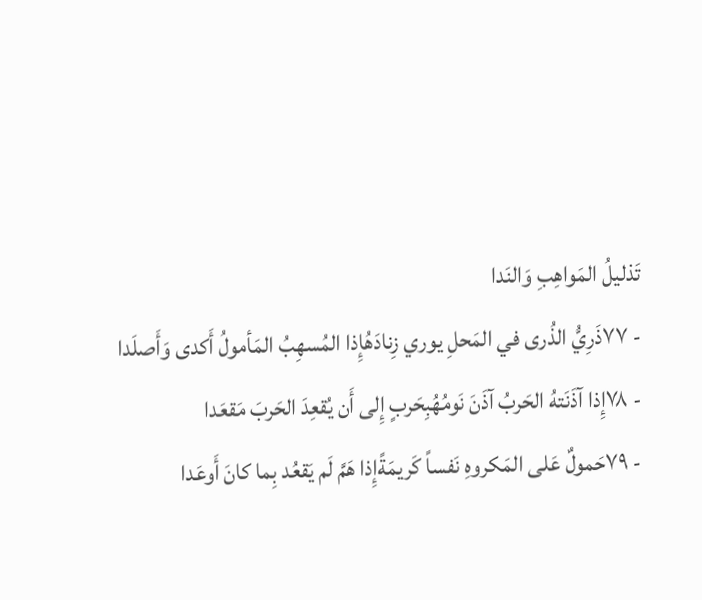تَذليلُ المَواهِبِ وَالنَدا
- ٧٧ذَرِيُّ الذُرى في المَحلِ يوري زِنادَهُإِذا المُسهِبُ المَأمولُ أَكدى وَأَصلَدا
- ٧٨إِذا آذَنَتهُ الحَربُ آذَنَ نَومُهُبِحَربٍ إِلى أَن يُقعِدَ الحَربَ مَقعَدا
- ٧٩حَمولٌ عَلى المَكروهِ نَفساً كَريمَةًإِذا هَمَّ لَم يَقعُد بِما كانَ أَوعَدا